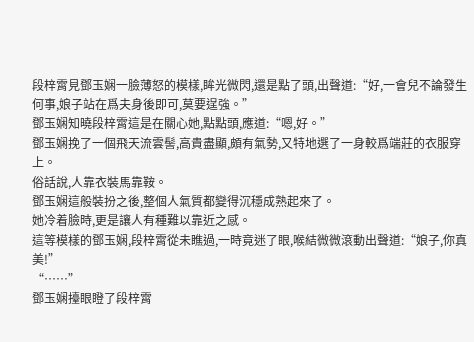段梓霄見鄧玉娴一臉薄怒的模樣,眸光微閃,還是點了頭,出聲道:“好,一會兒不論發生何事,娘子站在爲夫身後即可,莫要逞強。”
鄧玉娴知曉段梓霄這是在關心她,點點頭,應道:“嗯,好。”
鄧玉娴挽了一個飛天流雲髻,高貴盡顯,頗有氣勢,又特地選了一身較爲端莊的衣服穿上。
俗話說,人靠衣裝馬靠鞍。
鄧玉娴這般裝扮之後,整個人氣質都變得沉穩成熟起來了。
她冷着臉時,更是讓人有種難以靠近之感。
這等模樣的鄧玉娴,段梓霄從未瞧過,一時竟迷了眼,喉結微微滾動出聲道:“娘子,你真美!”
“……”
鄧玉娴擡眼瞪了段梓霄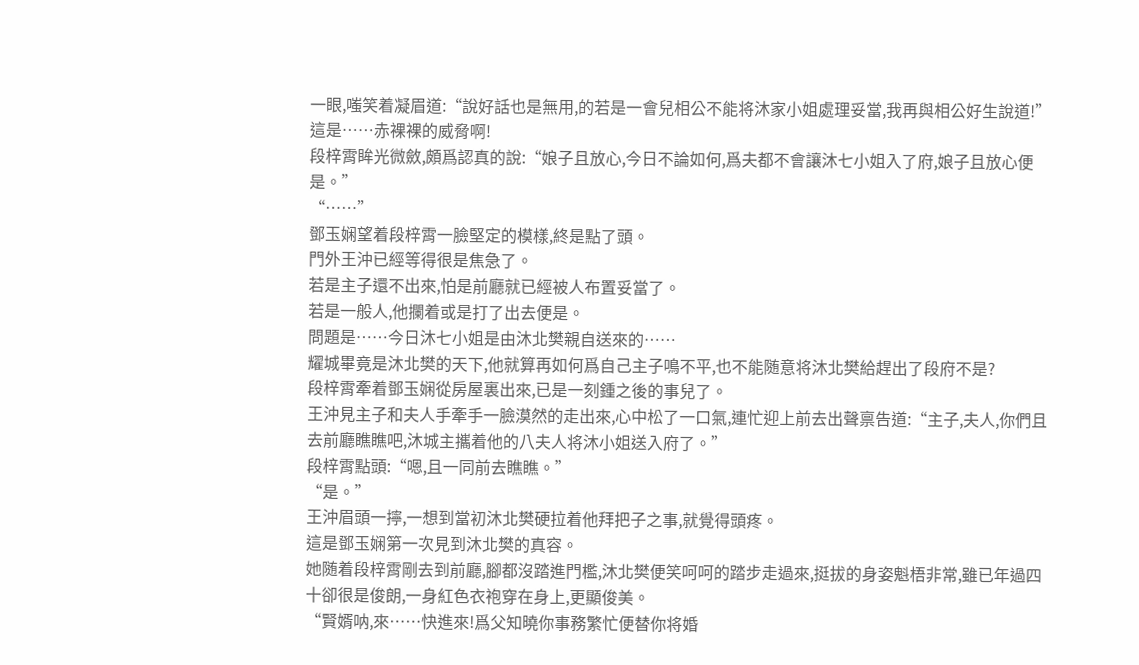一眼,嗤笑着凝眉道:“說好話也是無用,的若是一會兒相公不能将沐家小姐處理妥當,我再與相公好生說道!”
這是……赤裸裸的威脅啊!
段梓霄眸光微斂,頗爲認真的說:“娘子且放心,今日不論如何,爲夫都不會讓沐七小姐入了府,娘子且放心便是。”
“……”
鄧玉娴望着段梓霄一臉堅定的模樣,終是點了頭。
門外王沖已經等得很是焦急了。
若是主子還不出來,怕是前廳就已經被人布置妥當了。
若是一般人,他攔着或是打了出去便是。
問題是……今日沐七小姐是由沐北樊親自送來的……
耀城畢竟是沐北樊的天下,他就算再如何爲自己主子鳴不平,也不能随意将沐北樊給趕出了段府不是?
段梓霄牽着鄧玉娴從房屋裏出來,已是一刻鍾之後的事兒了。
王沖見主子和夫人手牽手一臉漠然的走出來,心中松了一口氣,連忙迎上前去出聲禀告道:“主子,夫人,你們且去前廳瞧瞧吧,沐城主攜着他的八夫人将沐小姐送入府了。”
段梓霄點頭:“嗯,且一同前去瞧瞧。”
“是。”
王沖眉頭一擰,一想到當初沐北樊硬拉着他拜把子之事,就覺得頭疼。
這是鄧玉娴第一次見到沐北樊的真容。
她随着段梓霄剛去到前廳,腳都沒踏進門檻,沐北樊便笑呵呵的踏步走過來,挺拔的身姿魁梧非常,雖已年過四十卻很是俊朗,一身紅色衣袍穿在身上,更顯俊美。
“賢婿呐,來……快進來!爲父知曉你事務繁忙便替你将婚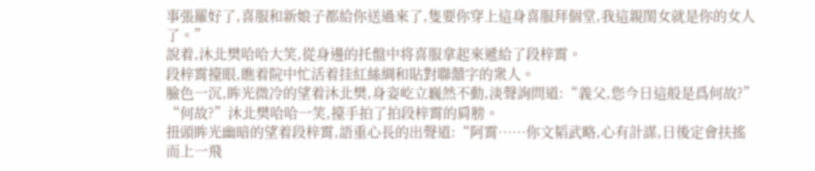事張羅好了,喜服和新娘子都給你送過來了,隻要你穿上這身喜服拜個堂,我這親閨女就是你的女人了。”
說着,沐北樊哈哈大笑,從身邊的托盤中将喜服拿起來遞給了段梓霄。
段梓霄擡眼,瞧着院中忙活着挂紅絲綢和貼對聯囍字的衆人。
臉色一沉,眸光微冷的望着沐北樊,身姿屹立巍然不動,淡聲詢問道:“義父,您今日這般是爲何故?”
“何故?”沐北樊哈哈一笑,擡手拍了拍段梓霄的肩膀。
扭頭眸光幽暗的望着段梓霄,語重心長的出聲道:“阿霄……你文韬武略,心有計謀,日後定會扶搖而上一飛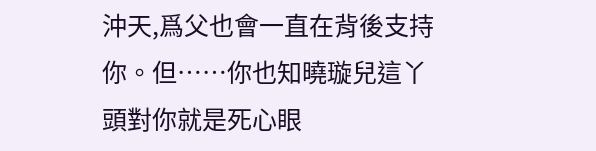沖天,爲父也會一直在背後支持你。但……你也知曉璇兒這丫頭對你就是死心眼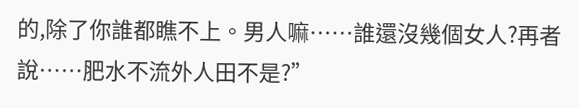的,除了你誰都瞧不上。男人嘛……誰還沒幾個女人?再者說……肥水不流外人田不是?”